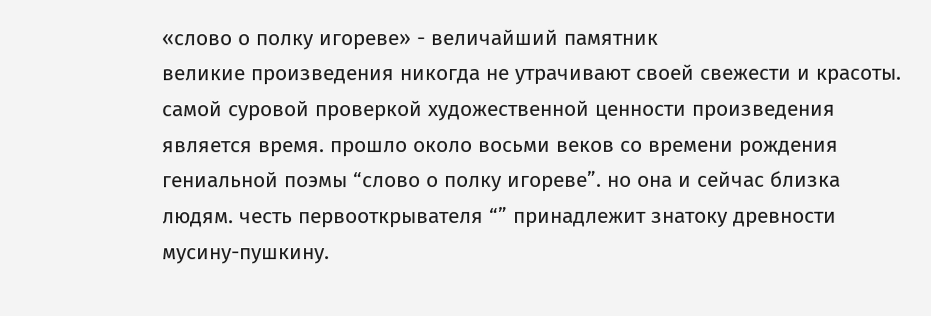«слово о полку игореве» - величайший памятник
великие произведения никогда не утрачивают своей свежести и красоты. самой суровой проверкой художественной ценности произведения является время. прошло около восьми веков со времени рождения гениальной поэмы “слово о полку игореве”. но она и сейчас близка людям. честь первооткрывателя “” принадлежит знатоку древности мусину-пушкину.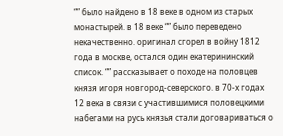“” было найдено в 18 веке в одном из старых монастырей. в 18 веке “” было переведено некачественно. оригинал сгорел в войну 1812 года в москве, остался один екатерининский список. “” рассказывает о походе на половцев князя игоря новгород-северского. в 70-х годах 12 века в связи с участившимися половецкими набегами на русь князья стали договариваться о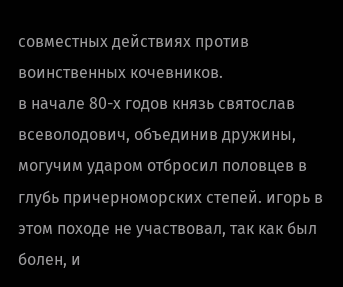совместных действиях против воинственных кочевников.
в начале 80-х годов князь святослав всеволодович, объединив дружины, могучим ударом отбросил половцев в глубь причерноморских степей. игорь в этом походе не участвовал, так как был болен, и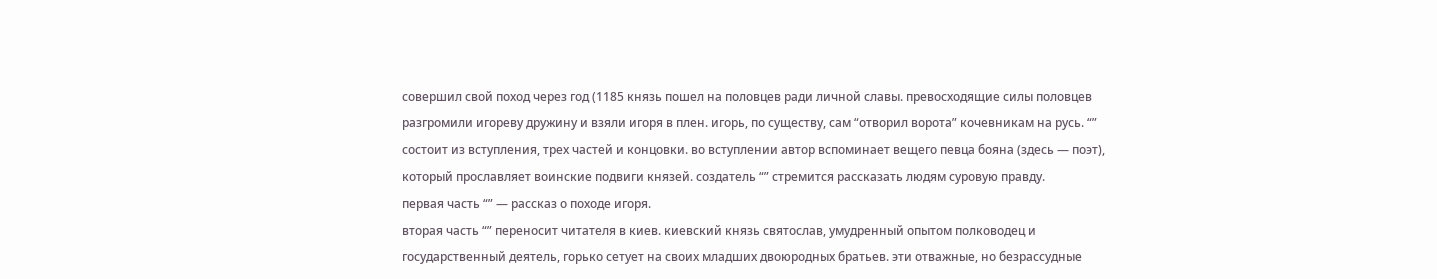совершил свой поход через год (1185 князь пошел на половцев ради личной славы. превосходящие силы половцев разгромили игореву дружину и взяли игоря в плен. игорь, по существу, сам “отворил ворота” кочевникам на русь. “” состоит из вступления, трех частей и концовки. во вступлении автор вспоминает вещего певца бояна (здесь — поэт), который прославляет воинские подвиги князей. создатель “” стремится рассказать людям суровую правду.
первая часть “” — рассказ о походе игоря.
вторая часть “” переносит читателя в киев. киевский князь святослав, умудренный опытом полководец и государственный деятель, горько сетует на своих младших двоюродных братьев. эти отважные, но безрассудные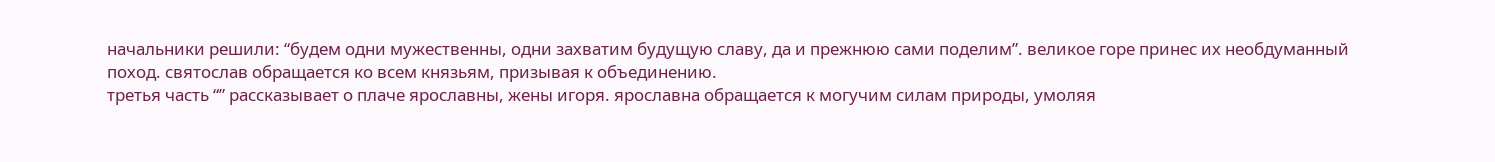начальники решили: “будем одни мужественны, одни захватим будущую славу, да и прежнюю сами поделим”. великое горе принес их необдуманный поход. святослав обращается ко всем князьям, призывая к объединению.
третья часть “” рассказывает о плаче ярославны, жены игоря. ярославна обращается к могучим силам природы, умоляя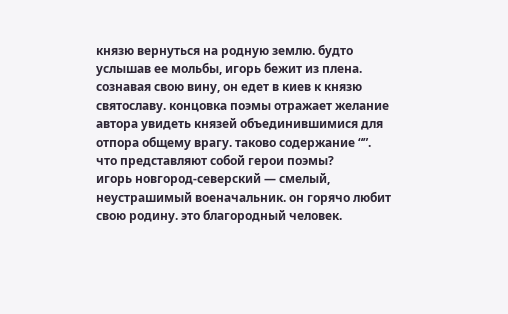князю вернуться на родную землю. будто услышав ее мольбы, игорь бежит из плена. сознавая свою вину, он едет в киев к князю святославу. концовка поэмы отражает желание автора увидеть князей объединившимися для отпора общему врагу. таково содержание “”.
что представляют собой герои поэмы?
игорь новгород-северский — смелый, неустрашимый военачальник. он горячо любит свою родину. это благородный человек.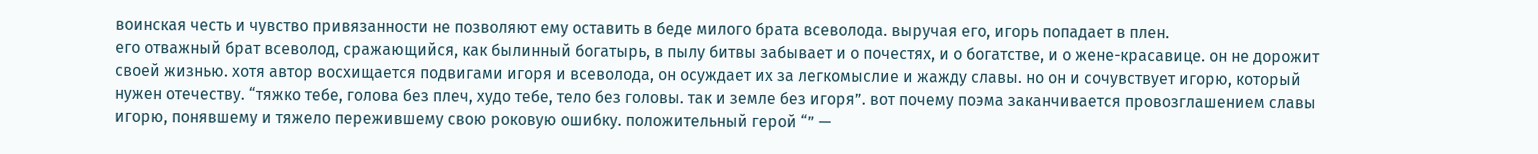воинская честь и чувство привязанности не позволяют ему оставить в беде милого брата всеволода. выручая его, игорь попадает в плен.
его отважный брат всеволод, сражающийся, как былинный богатырь, в пылу битвы забывает и о почестях, и о богатстве, и о жене-красавице. он не дорожит своей жизнью. хотя автор восхищается подвигами игоря и всеволода, он осуждает их за легкомыслие и жажду славы. но он и сочувствует игорю, который нужен отечеству. “тяжко тебе, голова без плеч, худо тебе, тело без головы. так и земле без игоря”. вот почему поэма заканчивается провозглашением славы игорю, понявшему и тяжело пережившему свою роковую ошибку. положительный герой “” —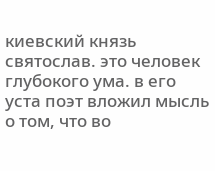киевский князь святослав. это человек глубокого ума. в его уста поэт вложил мысль о том, что во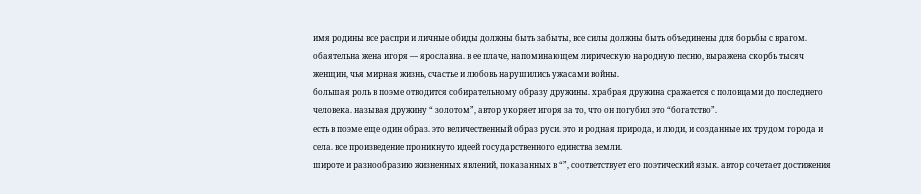имя родины все распри и личные обиды должны быть забыты, все силы должны быть объединены для борьбы с врагом.
обаятельна жена игоря — ярославна. в ее плаче, напоминающем лирическую народную песню, выражена скорбь тысяч женщин, чья мирная жизнь, счастье и любовь нарушились ужасами войны.
большая роль в поэме отводится собирательному образу дружины. храбрая дружина сражается с половцами до последнего человека. называя дружину “ золотом”, автор укоряет игоря за то, что он погубил это “богатство”.
есть в поэме еще один образ. это величественный образ руси. это и родная природа, и люди, и созданные их трудом города и села. все произведение проникнуто идеей государственного единства земли.
широте и разнообразию жизненных явлений, показанных в “”, соответствует его поэтический язык. автор сочетает достижения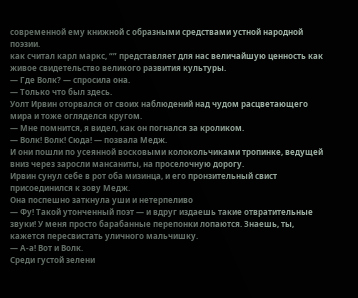современной ему книжной с образными средствами устной народной поэзии.
как считал карл маркс, “” представляет для нас величайшую ценность как живое свидетельство великого развития культуры.
— Где Волк? — спросила она.
— Только что был здесь.
Уолт Ирвин оторвался от своих наблюдений над чудом расцветающего мира и тоже огляделся кругом.
— Мне помнится, я видел, как он погнался за кроликом.
— Волк! Волк! Сюда! — позвала Медж.
И они пошли по усеянной восковыми колокольчиками тропинке, ведущей вниз через заросли мансаниты, на проселочную дорогу.
Ирвин сунул себе в рот оба мизинца, и его пронзительный свист присоединился к зову Медж.
Она поспешно заткнула уши и нетерпеливо
— Фу! Такой утонченный поэт — и вдруг издаешь такие отвратительные звуки! У меня просто барабанные перепонки лопаются. Знаешь, ты, кажется пересвистать уличного мальчишку.
— А-а! Вот и Волк.
Среди густой зелени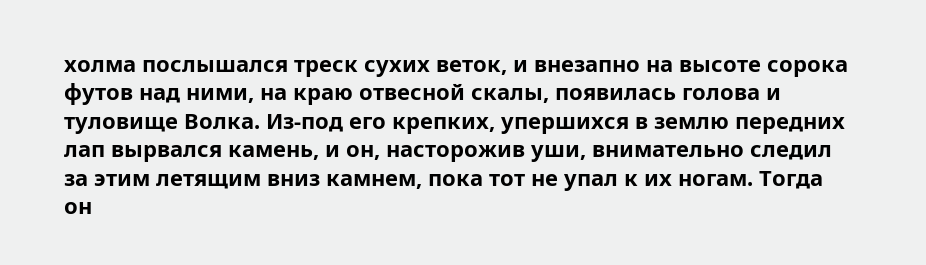холма послышался треск сухих веток, и внезапно на высоте сорока футов над ними, на краю отвесной скалы, появилась голова и туловище Волка. Из-под его крепких, упершихся в землю передних лап вырвался камень, и он, насторожив уши, внимательно следил за этим летящим вниз камнем, пока тот не упал к их ногам. Тогда он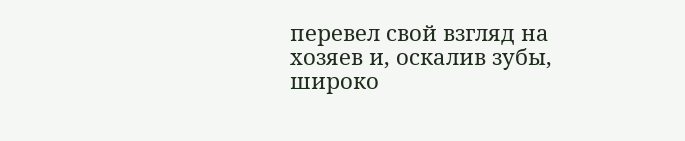перевел свой взгляд на хозяев и, оскалив зубы, широко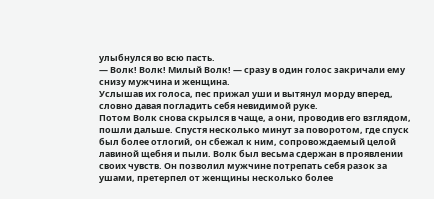улыбнулся во всю пасть.
— Волк! Волк! Милый Волк! — сразу в один голос закричали ему снизу мужчина и женщина.
Услышав их голоса, пес прижал уши и вытянул морду вперед, словно давая погладить себя невидимой руке.
Потом Волк снова скрылся в чаще, а они, проводив его взглядом, пошли дальше. Спустя несколько минут за поворотом, где спуск был более отлогий, он сбежал к ним, сопровождаемый целой лавиной щебня и пыли. Волк был весьма сдержан в проявлении своих чувств. Он позволил мужчине потрепать себя разок за ушами, претерпел от женщины несколько более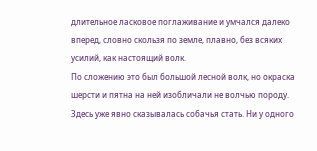длительное ласковое поглаживание и умчался далеко вперед, словно скользя по земле, плавно, без всяких усилий, как настоящий волк.
По сложению это был большой лесной волк, но окраска шерсти и пятна на ней изобличали не волчью породу. Здесь уже явно сказывалась собачья стать. Ни у одного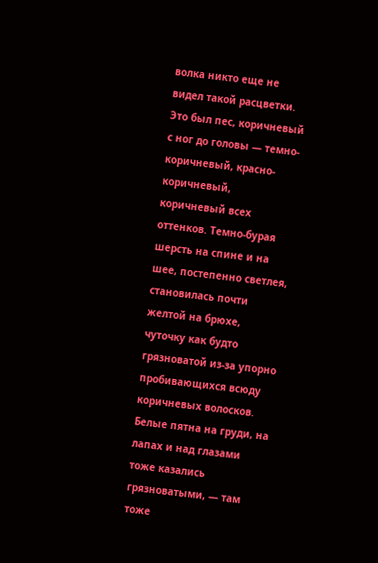волка никто еще не видел такой расцветки. Это был пес, коричневый с ног до головы — темно-коричневый, красно-коричневый, коричневый всех оттенков. Темно-бурая шерсть на спине и на шее, постепенно светлея, становилась почти желтой на брюхе, чуточку как будто грязноватой из-за упорно пробивающихся всюду коричневых волосков. Белые пятна на груди, на лапах и над глазами тоже казались грязноватыми, — там тоже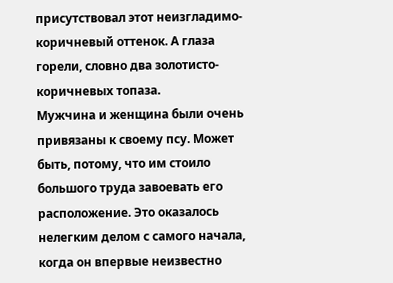присутствовал этот неизгладимо-коричневый оттенок. А глаза горели, словно два золотисто-коричневых топаза.
Мужчина и женщина были очень привязаны к своему псу. Может быть, потому, что им стоило большого труда завоевать его расположение. Это оказалось нелегким делом с самого начала, когда он впервые неизвестно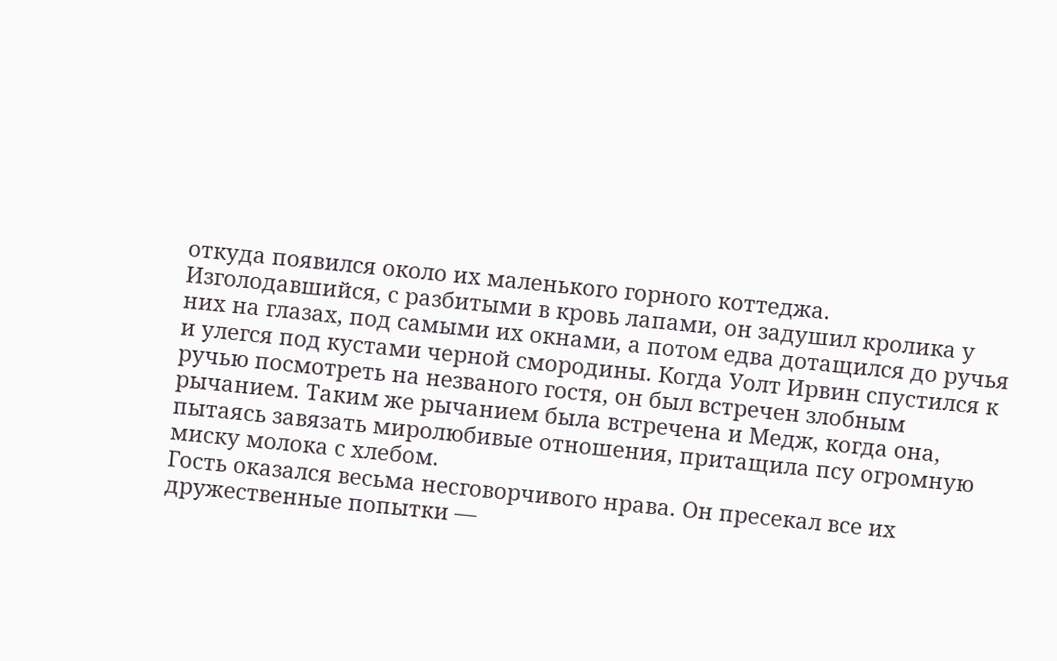откуда появился около их маленького горного коттеджа. Изголодавшийся, с разбитыми в кровь лапами, он задушил кролика у них на глазах, под самыми их окнами, а потом едва дотащился до ручья и улегся под кустами черной смородины. Когда Уолт Ирвин спустился к ручью посмотреть на незваного гостя, он был встречен злобным рычанием. Таким же рычанием была встречена и Медж, когда она, пытаясь завязать миролюбивые отношения, притащила псу огромную миску молока с хлебом.
Гость оказался весьма несговорчивого нрава. Он пресекал все их дружественные попытки —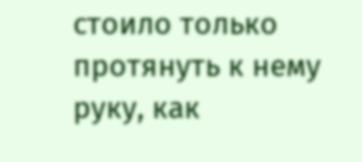стоило только протянуть к нему руку, как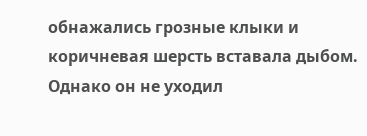обнажались грозные клыки и коричневая шерсть вставала дыбом. Однако он не уходил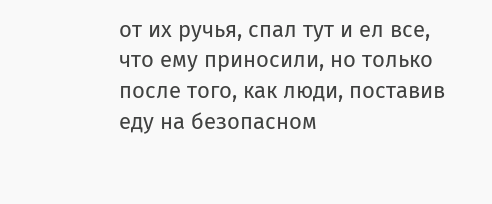от их ручья, спал тут и ел все, что ему приносили, но только после того, как люди, поставив еду на безопасном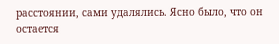расстоянии, сами удалялись. Ясно было, что он остается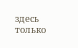здесь только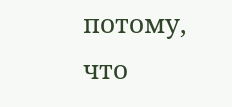потому, что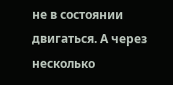не в состоянии двигаться. А через несколько